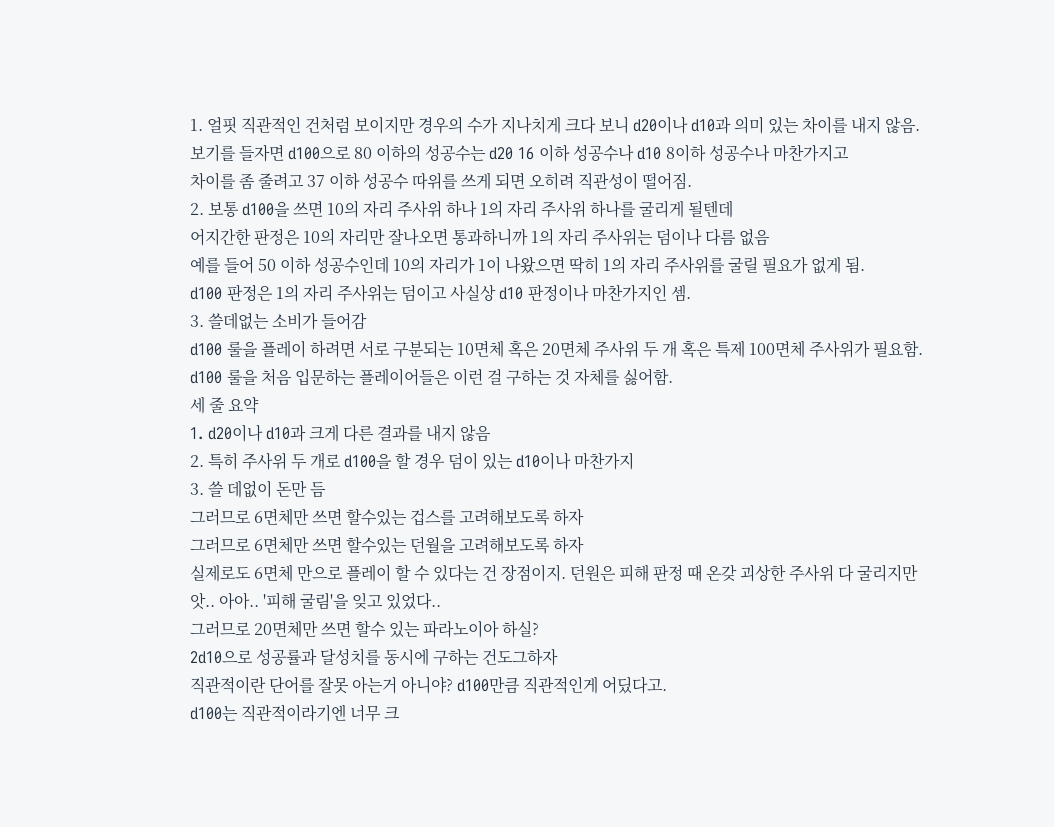1. 얼핏 직관적인 건처럼 보이지만 경우의 수가 지나치게 크다 보니 d20이나 d10과 의미 있는 차이를 내지 않음.
보기를 들자면 d100으로 80 이하의 성공수는 d20 16 이하 성공수나 d10 8이하 성공수나 마찬가지고
차이를 좀 줄려고 37 이하 성공수 따위를 쓰게 되면 오히려 직관성이 떨어짐.
2. 보통 d100을 쓰면 10의 자리 주사위 하나 1의 자리 주사위 하나를 굴리게 될텐데
어지간한 판정은 10의 자리만 잘나오면 통과하니까 1의 자리 주사위는 덤이나 다름 없음
예를 들어 50 이하 성공수인데 10의 자리가 1이 나왔으면 딱히 1의 자리 주사위를 굴릴 필요가 없게 됨.
d100 판정은 1의 자리 주사위는 덤이고 사실상 d10 판정이나 마찬가지인 셈.
3. 쓸데없는 소비가 들어감
d100 룰을 플레이 하려면 서로 구분되는 10면체 혹은 20면체 주사위 두 개 혹은 특제 100면체 주사위가 필요함.
d100 룰을 처음 입문하는 플레이어들은 이런 걸 구하는 것 자체를 싫어함.
세 줄 요약
1. d20이나 d10과 크게 다른 결과를 내지 않음
2. 특히 주사위 두 개로 d100을 할 경우 덤이 있는 d10이나 마찬가지
3. 쓸 데없이 돈만 듬
그러므로 6면체만 쓰면 할수있는 겁스를 고려해보도록 하자
그러므로 6면체만 쓰면 할수있는 던월을 고려해보도록 하자
실제로도 6면체 만으로 플레이 할 수 있다는 건 장점이지. 던원은 피해 판정 때 온갖 괴상한 주사위 다 굴리지만
앗.. 아아.. '피해 굴림'을 잊고 있었다..
그러므로 20면체만 쓰면 할수 있는 파라노이아 하실?
2d10으로 성공률과 달성치를 동시에 구하는 건도그하자
직관적이란 단어를 잘못 아는거 아니야? d100만큼 직관적인게 어딨다고.
d100는 직관적이라기엔 너무 크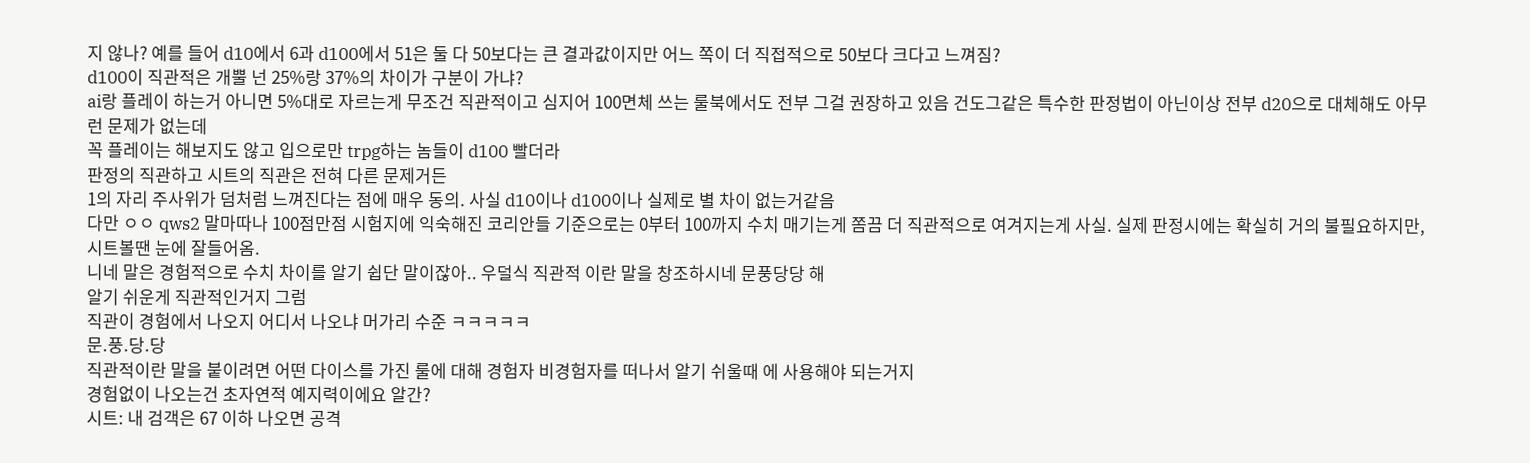지 않나? 예를 들어 d10에서 6과 d100에서 51은 둘 다 50보다는 큰 결과값이지만 어느 쪽이 더 직접적으로 50보다 크다고 느껴짐?
d100이 직관적은 개뿔 넌 25%랑 37%의 차이가 구분이 가냐?
ai랑 플레이 하는거 아니면 5%대로 자르는게 무조건 직관적이고 심지어 100면체 쓰는 룰북에서도 전부 그걸 권장하고 있음 건도그같은 특수한 판정법이 아닌이상 전부 d20으로 대체해도 아무런 문제가 없는데
꼭 플레이는 해보지도 않고 입으로만 trpg하는 놈들이 d100 빨더라
판정의 직관하고 시트의 직관은 전혀 다른 문제거든
1의 자리 주사위가 덤처럼 느껴진다는 점에 매우 동의. 사실 d10이나 d100이나 실제로 별 차이 없는거같음
다만 ㅇㅇ qws2 말마따나 100점만점 시험지에 익숙해진 코리안들 기준으로는 0부터 100까지 수치 매기는게 쫌끔 더 직관적으로 여겨지는게 사실. 실제 판정시에는 확실히 거의 불필요하지만, 시트볼땐 눈에 잘들어옴.
니네 말은 경험적으로 수치 차이를 알기 쉽단 말이잖아.. 우덜식 직관적 이란 말을 창조하시네 문풍당당 해
알기 쉬운게 직관적인거지 그럼
직관이 경험에서 나오지 어디서 나오냐 머가리 수준 ㅋㅋㅋㅋㅋ
문.풍.당.당
직관적이란 말을 붙이려면 어떤 다이스를 가진 룰에 대해 경험자 비경험자를 떠나서 알기 쉬울때 에 사용해야 되는거지
경험없이 나오는건 초자연적 예지력이에요 알간?
시트: 내 검객은 67 이하 나오면 공격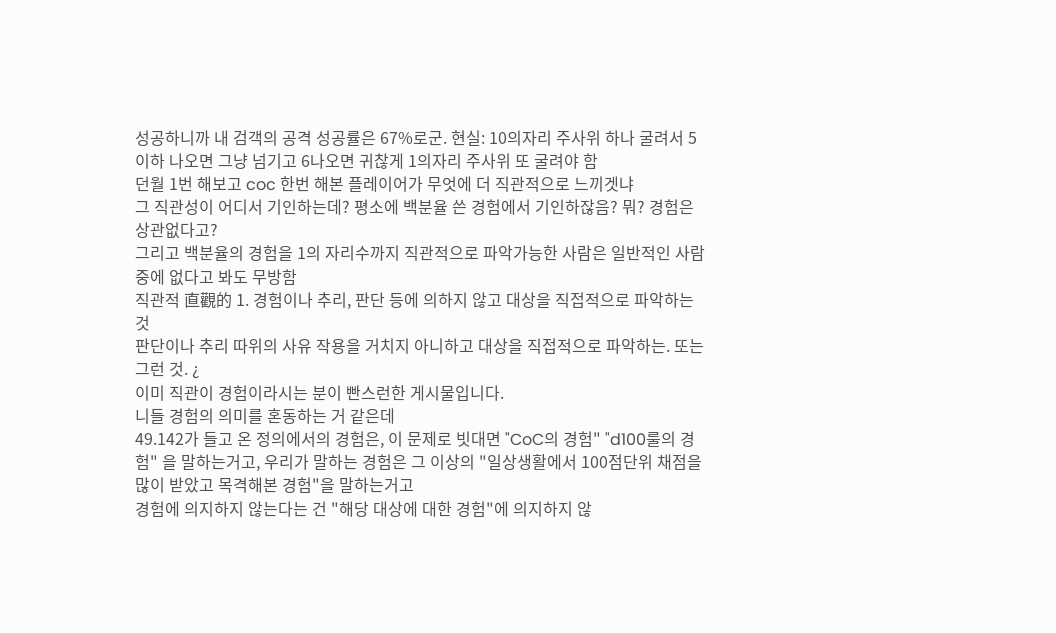성공하니까 내 검객의 공격 성공률은 67%로군. 현실: 10의자리 주사위 하나 굴려서 5 이하 나오면 그냥 넘기고 6나오면 귀찮게 1의자리 주사위 또 굴려야 함
던월 1번 해보고 coc 한번 해본 플레이어가 무엇에 더 직관적으로 느끼겟냐
그 직관성이 어디서 기인하는데? 평소에 백분율 쓴 경험에서 기인하잖음? 뭐? 경험은 상관없다고?
그리고 백분율의 경험을 1의 자리수까지 직관적으로 파악가능한 사람은 일반적인 사람중에 없다고 봐도 무방함
직관적 直觀的 1. 경험이나 추리, 판단 등에 의하지 않고 대상을 직접적으로 파악하는 것
판단이나 추리 따위의 사유 작용을 거치지 아니하고 대상을 직접적으로 파악하는. 또는 그런 것. ¿
이미 직관이 경험이라시는 분이 빤스런한 게시물입니다.
니들 경험의 의미를 혼동하는 거 같은데
49.142가 들고 온 정의에서의 경험은, 이 문제로 빗대면 "CoC의 경험" "d100룰의 경험" 을 말하는거고, 우리가 말하는 경험은 그 이상의 "일상생활에서 100점단위 채점을 많이 받았고 목격해본 경험"을 말하는거고
경험에 의지하지 않는다는 건 "해당 대상에 대한 경험"에 의지하지 않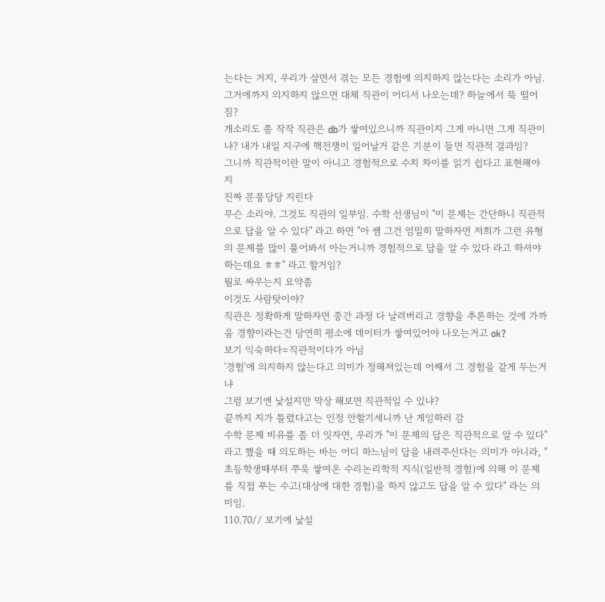는다는 거지, 우리가 살면서 겪는 모든 경험에 의지하지 않는다는 소리가 아님. 그거에까지 의지하지 않으면 대체 직관이 어디서 나오는데? 하늘에서 뚝 떨어짐?
개소리도 좀 작작 직관은 db가 쌓여있으니까 직관이지 그게 아니면 그게 직관이냐? 내가 내일 지구에 핵전쟁이 일어날거 같은 기분이 들면 직관적 결과임?
그니까 직관적이란 말이 아니고 경험적으로 수치 차이를 읽기 쉽다고 표현해야지
진짜 문풍당당 지린다
무슨 소리야. 그것도 직관의 일부임. 수학 선생님이 "이 문제는 간단하니 직관적으로 답을 알 수 있다" 라고 하면 "아 쌤 그건 엄밀히 말하자면 저희가 그런 유형의 문제를 많이 풀어봐서 아는거니까 경험적으로 답을 알 수 있다 라고 하셔야 하는데요 ㅎㅎ" 라고 할거임?
뭘로 싸우는지 요약좀
이것도 사람탓이야?
직관은 정확하게 말하자면 중간 과정 다 날려버리고 경향을 추론하는 것에 가까움 경향이라는건 당연히 평소에 데이터가 쌓여있어야 나오는거고 ok?
보기 익숙하다=직관적이다가 아님
'경험'에 의지하지 않는다고 의미가 정해져있는데 어째서 그 경험을 같게 두는거냐
그럼 보기엔 낯설지만 막상 해보면 직관적일 수 있냐?
끝까지 지가 틀렸다고는 인정 안할기세니까 난 게임하러 감
수학 문제 비유를 좀 더 잇자면, 우리가 "이 문제의 답은 직관적으로 알 수 있다" 라고 했을 때 의도하는 바는 어디 하느님이 답을 내려주신다는 의미가 아니라, "초등학생때부터 쭈욱 쌓여온 수리논리학적 지식(일반적 경험)에 의해 이 문제를 직접 푸는 수고(대상에 대한 경험)을 하지 않고도 답을 알 수 있다" 라는 의미임.
110.70// 보기에 낯설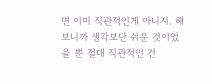면 이미 직관적인게 아니지. 해보니까 생각보단 쉬운 것이었을 뿐 절대 직관적인 건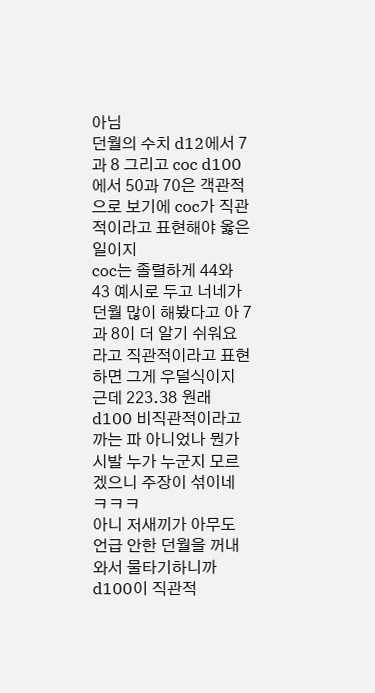아님
던월의 수치 d12에서 7과 8 그리고 coc d100에서 50과 70은 객관적으로 보기에 coc가 직관적이라고 표현해야 옳은 일이지
coc는 졸렬하게 44와 43 예시로 두고 너네가 던월 많이 해봤다고 아 7과 8이 더 알기 쉬워요 라고 직관적이라고 표현하면 그게 우덜식이지
근데 223.38 원래 d100 비직관적이라고 까는 파 아니었나 뭔가 시발 누가 누군지 모르겠으니 주장이 섞이네 ㅋㅋㅋ
아니 저새끼가 아무도 언급 안한 던월을 꺼내와서 물타기하니까 d100이 직관적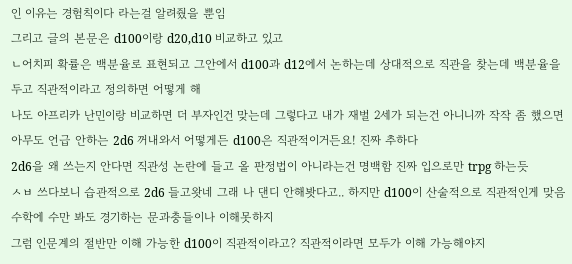인 이유는 경험칙이다 라는걸 알려줬을 뿐임
그리고 글의 본문은 d100이랑 d20,d10 비교하고 있고
ㄴ어치피 확률은 백분율로 표현되고 그안에서 d100과 d12에서 논하는데 상대적으로 직관을 찾는데 백분율을 두고 직관적이라고 정의하면 어떻게 해
나도 아프리카 난민이랑 비교하면 더 부자인건 맞는데 그렇다고 내가 재벌 2세가 되는건 아니니까 작작 좀 했으면
아무도 언급 안하는 2d6 꺼내와서 어떻게든 d100은 직관적이거든요! 진짜 추하다
2d6을 왜 쓰는지 안다면 직관성 논란에 들고 올 판정법이 아니라는건 명백함 진짜 입으로만 trpg 하는듯
ㅅㅂ 쓰다보니 습관적으로 2d6 들고왓네 그래 나 댄디 안해봣다고.. 하지만 d100이 산술적으로 직관적인게 맞음 수학에 수만 봐도 경기하는 문과충들이나 이해못하지
그럼 인문계의 절반만 이해 가능한 d100이 직관적이라고? 직관적이라면 모두가 이해 가능해야지